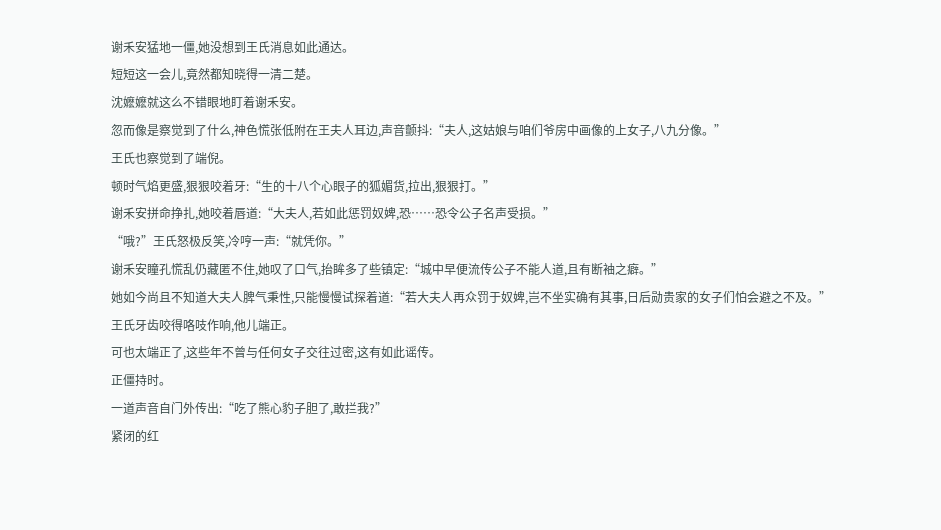谢禾安猛地一僵,她没想到王氏消息如此通达。
短短这一会儿,竟然都知晓得一清二楚。
沈嬷嬷就这么不错眼地盯着谢禾安。
忽而像是察觉到了什么,神色慌张低附在王夫人耳边,声音颤抖:“夫人,这姑娘与咱们爷房中画像的上女子,八九分像。”
王氏也察觉到了端倪。
顿时气焰更盛,狠狠咬着牙:“生的十八个心眼子的狐媚货,拉出,狠狠打。”
谢禾安拼命挣扎,她咬着唇道:“大夫人,若如此惩罚奴婢,恐……恐令公子名声受损。”
“哦?”王氏怒极反笑,冷哼一声:“就凭你。”
谢禾安瞳孔慌乱仍藏匿不住,她叹了口气,抬眸多了些镇定:“城中早便流传公子不能人道,且有断袖之癖。”
她如今尚且不知道大夫人脾气秉性,只能慢慢试探着道:“若大夫人再众罚于奴婢,岂不坐实确有其事,日后勋贵家的女子们怕会避之不及。”
王氏牙齿咬得咯吱作响,他儿端正。
可也太端正了,这些年不曾与任何女子交往过密,这有如此谣传。
正僵持时。
一道声音自门外传出:“吃了熊心豹子胆了,敢拦我?”
紧闭的红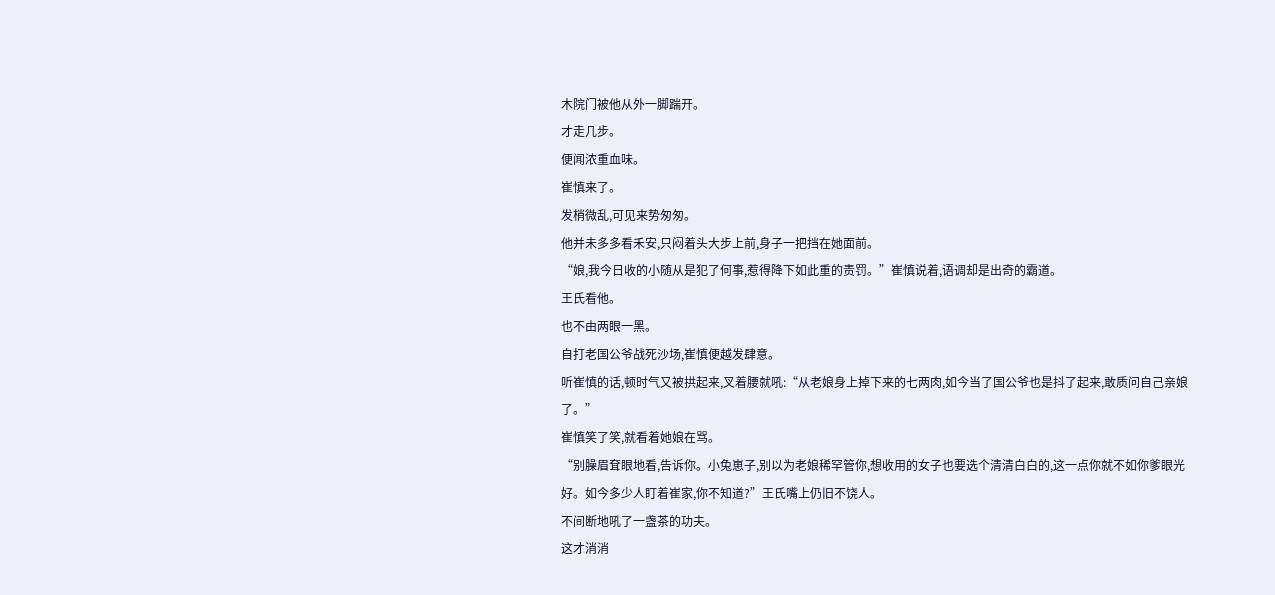木院门被他从外一脚踹开。
才走几步。
便闻浓重血味。
崔慎来了。
发梢微乱,可见来势匆匆。
他并未多多看禾安,只闷着头大步上前,身子一把挡在她面前。
“娘,我今日收的小随从是犯了何事,惹得降下如此重的责罚。”崔慎说着,语调却是出奇的霸道。
王氏看他。
也不由两眼一黑。
自打老国公爷战死沙场,崔慎便越发肆意。
听崔慎的话,顿时气又被拱起来,叉着腰就吼:“从老娘身上掉下来的七两肉,如今当了国公爷也是抖了起来,敢质问自己亲娘了。”
崔慎笑了笑,就看着她娘在骂。
“别臊眉耷眼地看,告诉你。小兔崽子,别以为老娘稀罕管你,想收用的女子也要选个清清白白的,这一点你就不如你爹眼光好。如今多少人盯着崔家,你不知道?”王氏嘴上仍旧不饶人。
不间断地吼了一盏茶的功夫。
这才消消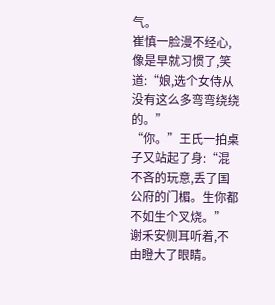气。
崔慎一脸漫不经心,像是早就习惯了,笑道:“娘,选个女侍从没有这么多弯弯绕绕的。”
“你。”王氏一拍桌子又站起了身:“混不吝的玩意,丢了国公府的门楣。生你都不如生个叉烧。”
谢禾安侧耳听着,不由瞪大了眼睛。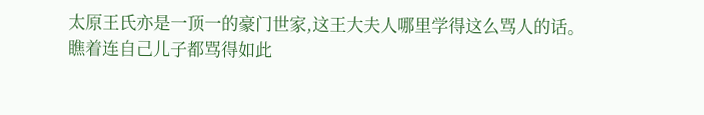太原王氏亦是一顶一的豪门世家,这王大夫人哪里学得这么骂人的话。
瞧着连自己儿子都骂得如此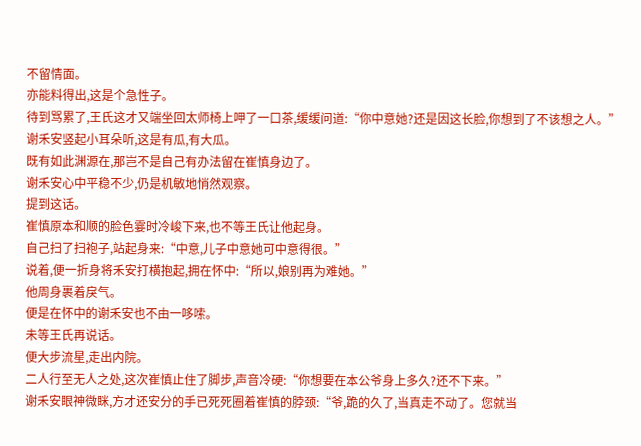不留情面。
亦能料得出,这是个急性子。
待到骂累了,王氏这才又端坐回太师椅上呷了一口茶,缓缓问道:“你中意她?还是因这长脸,你想到了不该想之人。”
谢禾安竖起小耳朵听,这是有瓜,有大瓜。
既有如此渊源在,那岂不是自己有办法留在崔慎身边了。
谢禾安心中平稳不少,仍是机敏地悄然观察。
提到这话。
崔慎原本和顺的脸色霎时冷峻下来,也不等王氏让他起身。
自己扫了扫袍子,站起身来:“中意,儿子中意她可中意得很。”
说着,便一折身将禾安打横抱起,拥在怀中:“所以,娘别再为难她。”
他周身裹着戾气。
便是在怀中的谢禾安也不由一哆嗦。
未等王氏再说话。
便大步流星,走出内院。
二人行至无人之处,这次崔慎止住了脚步,声音冷硬:“你想要在本公爷身上多久?还不下来。”
谢禾安眼神微眯,方才还安分的手已死死圈着崔慎的脖颈:“爷,跪的久了,当真走不动了。您就当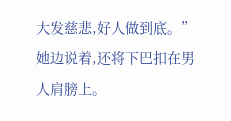大发慈悲,好人做到底。”
她边说着,还将下巴扣在男人肩膀上。